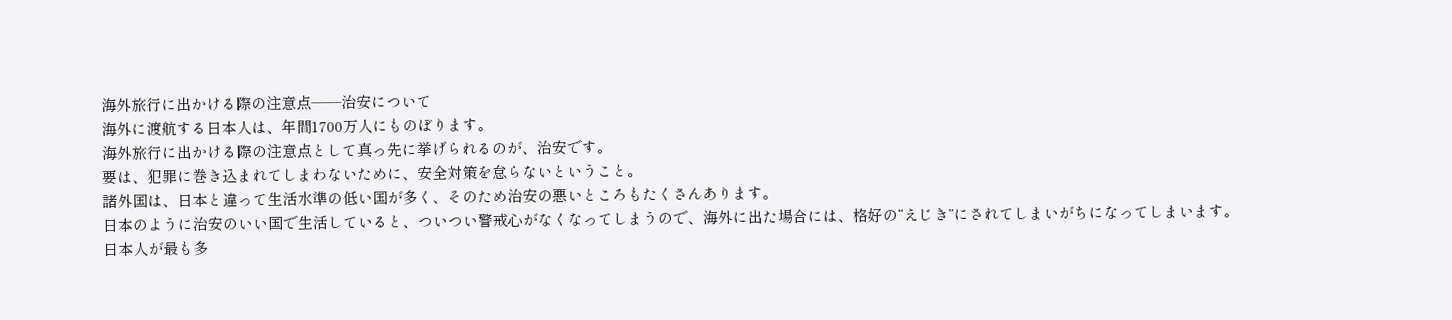海外旅行に出かける際の注意点――治安について
海外に渡航する日本人は、年間1700万人にものぼります。
海外旅行に出かける際の注意点として真っ先に挙げられるのが、治安です。
要は、犯罪に巻き込まれてしまわないために、安全対策を怠らないということ。
諸外国は、日本と違って生活水準の低い国が多く、そのため治安の悪いところもたくさんあります。
日本のように治安のいい国で生活していると、ついつい警戒心がなくなってしまうので、海外に出た場合には、格好の“えじき”にされてしまいがちになってしまいます。
日本人が最も多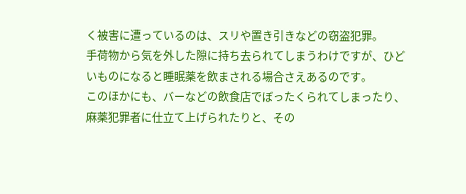く被害に遭っているのは、スリや置き引きなどの窃盗犯罪。
手荷物から気を外した隙に持ち去られてしまうわけですが、ひどいものになると睡眠薬を飲まされる場合さえあるのです。
このほかにも、バーなどの飲食店でぼったくられてしまったり、麻薬犯罪者に仕立て上げられたりと、その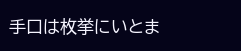手口は枚挙にいとま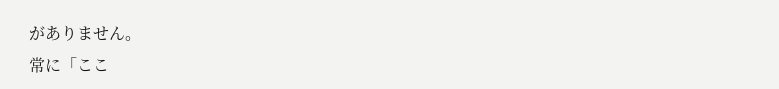がありません。
常に「ここ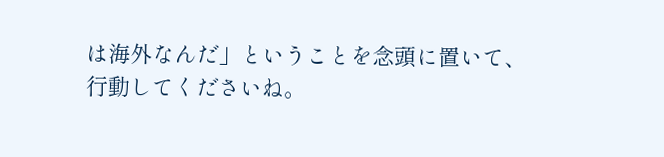は海外なんだ」ということを念頭に置いて、行動してくださいね。